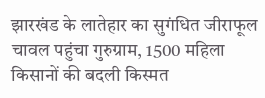झारखंड के लातेहार का सुगंधित जीराफूल चावल पहुंचा गुरुग्राम, 1500 महिला किसानों की बदली किस्मत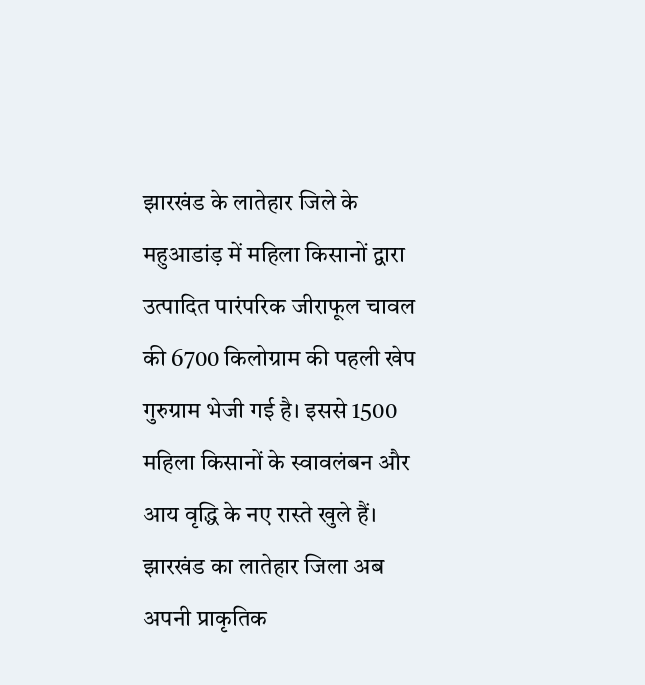झारखंड के लातेहार जिले के महुआडांड़ में महिला किसानों द्वारा उत्पादित पारंपरिक जीराफूल चावल की 6700 किलोग्राम की पहली खेप गुरुग्राम भेजी गई है। इससे 1500 महिला किसानों के स्वावलंबन और आय वृद्धि के नए रास्ते खुले हैं। झारखंड का लातेहार जिला अब अपनी प्राकृतिक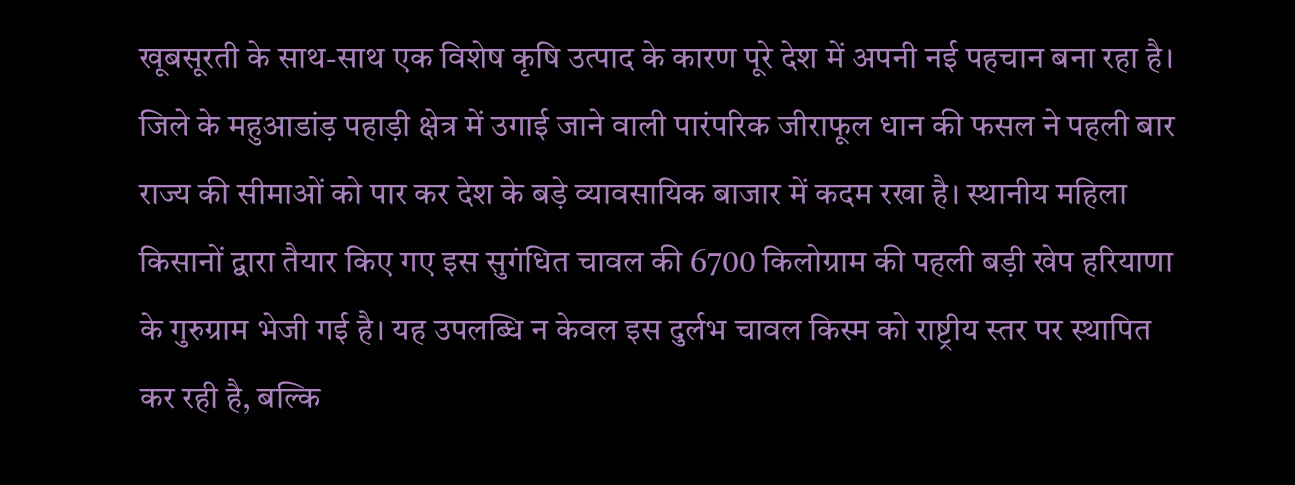खूबसूरती के साथ-साथ एक विशेष कृषि उत्पाद के कारण पूरे देश में अपनी नई पहचान बना रहा है। जिले के महुआडांड़ पहाड़ी क्षेत्र में उगाई जाने वाली पारंपरिक जीराफूल धान की फसल ने पहली बार राज्य की सीमाओं को पार कर देश के बड़े व्यावसायिक बाजार में कदम रखा है। स्थानीय महिला किसानों द्वारा तैयार किए गए इस सुगंधित चावल की 6700 किलोग्राम की पहली बड़ी खेप हरियाणा के गुरुग्राम भेजी गई है। यह उपलब्धि न केवल इस दुर्लभ चावल किस्म को राष्ट्रीय स्तर पर स्थापित कर रही है, बल्कि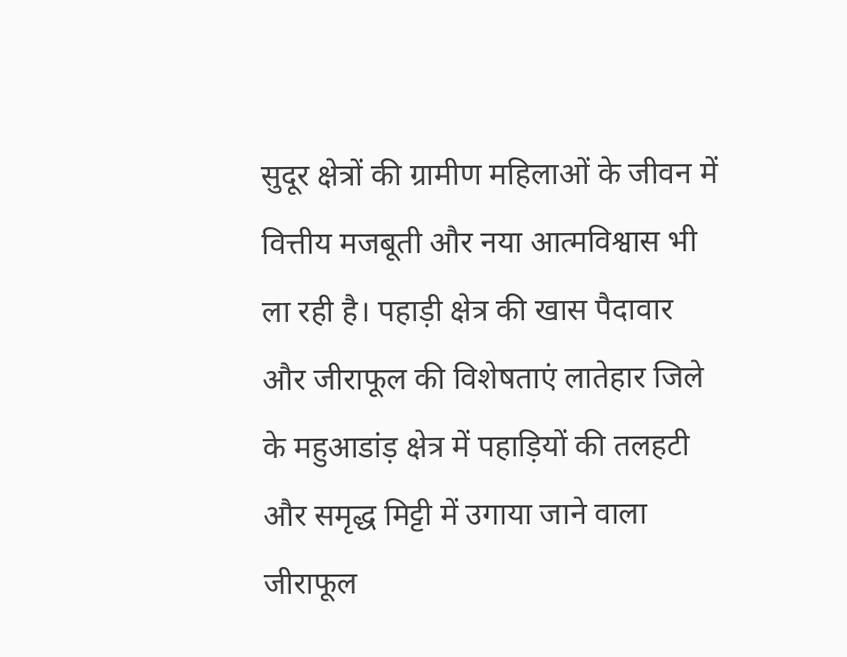सुदूर क्षेत्रों की ग्रामीण महिलाओं के जीवन में वित्तीय मजबूती और नया आत्मविश्वास भी ला रही है। पहाड़ी क्षेत्र की खास पैदावार और जीराफूल की विशेषताएं लातेहार जिले के महुआडांड़ क्षेत्र में पहाड़ियों की तलहटी और समृद्ध मिट्टी में उगाया जाने वाला जीराफूल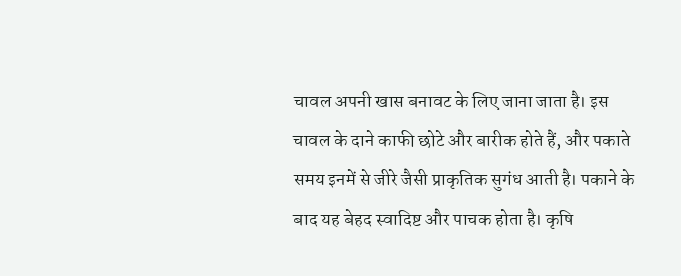चावल अपनी खास बनावट के लिए जाना जाता है। इस चावल के दाने काफी छोटे और बारीक होते हैं, और पकाते समय इनमें से जीरे जैसी प्राकृतिक सुगंध आती है। पकाने के बाद यह बेहद स्वादिष्ट और पाचक होता है। कृषि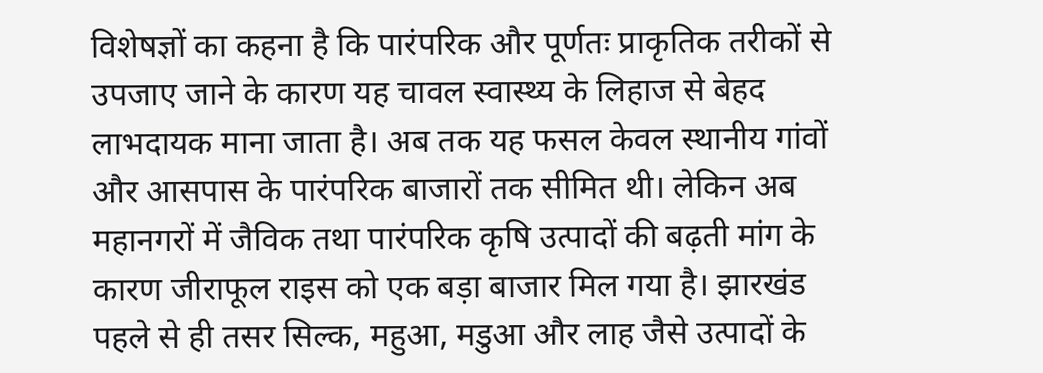विशेषज्ञों का कहना है कि पारंपरिक और पूर्णतः प्राकृतिक तरीकों से उपजाए जाने के कारण यह चावल स्वास्थ्य के लिहाज से बेहद लाभदायक माना जाता है। अब तक यह फसल केवल स्थानीय गांवों और आसपास के पारंपरिक बाजारों तक सीमित थी। लेकिन अब महानगरों में जैविक तथा पारंपरिक कृषि उत्पादों की बढ़ती मांग के कारण जीराफूल राइस को एक बड़ा बाजार मिल गया है। झारखंड पहले से ही तसर सिल्क, महुआ, मडुआ और लाह जैसे उत्पादों के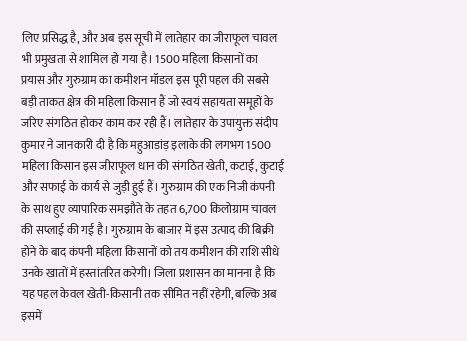लिए प्रसिद्ध है, और अब इस सूची में लातेहार का जीराफूल चावल भी प्रमुखता से शामिल हो गया है। 1500 महिला किसानों का प्रयास और गुरुग्राम का कमीशन मॉडल इस पूरी पहल की सबसे बड़ी ताकत क्षेत्र की महिला किसान हैं जो स्वयं सहायता समूहों के जरिए संगठित होकर काम कर रही हैं। लातेहार के उपायुक्त संदीप कुमार ने जानकारी दी है कि महुआडांड़ इलाके की लगभग 1500 महिला किसान इस जीराफूल धान की संगठित खेती, कटाई, कुटाई और सफाई के कार्य से जुड़ी हुई हैं। गुरुग्राम की एक निजी कंपनी के साथ हुए व्यापारिक समझौते के तहत 6,700 किलोग्राम चावल की सप्लाई की गई है। गुरुग्राम के बाजार में इस उत्पाद की बिक्री होने के बाद कंपनी महिला किसानों को तय कमीशन की राशि सीधे उनके खातों में हस्तांतरित करेगी। जिला प्रशासन का मानना है कि यह पहल केवल खेती-किसानी तक सीमित नहीं रहेगी, बल्कि अब इसमें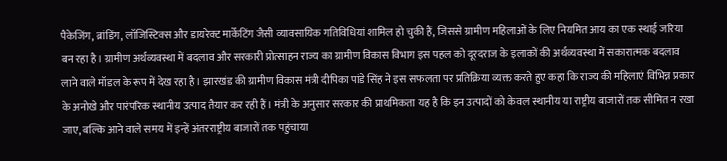पैकेजिंग, ब्रांडिंग, लॉजिस्टिक्स और डायरेक्ट मार्केटिंग जैसी व्यावसायिक गतिविधियां शामिल हो चुकी हैं, जिससे ग्रामीण महिलाओं के लिए नियमित आय का एक स्थाई जरिया बन रहा है। ग्रामीण अर्थव्यवस्था में बदलाव और सरकारी प्रोत्साहन राज्य का ग्रामीण विकास विभाग इस पहल को दूरदराज के इलाकों की अर्थव्यवस्था में सकारात्मक बदलाव लाने वाले मॉडल के रूप में देख रहा है। झारखंड की ग्रामीण विकास मंत्री दीपिका पांडे सिंह ने इस सफलता पर प्रतिक्रिया व्यक्त करते हुए कहा कि राज्य की महिलाएं विभिन्न प्रकार के अनोखे और पारंपरिक स्थानीय उत्पाद तैयार कर रही हैं। मंत्री के अनुसार सरकार की प्राथमिकता यह है कि इन उत्पादों को केवल स्थानीय या राष्ट्रीय बाजारों तक सीमित न रखा जाए, बल्कि आने वाले समय में इन्हें अंतरराष्ट्रीय बाजारों तक पहुंचाया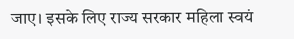जाए। इसके लिए राज्य सरकार महिला स्वयं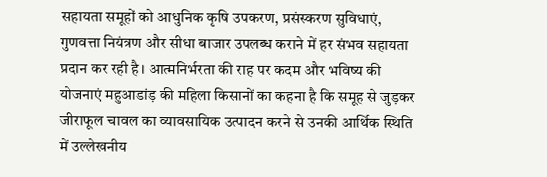सहायता समूहों को आधुनिक कृषि उपकरण, प्रसंस्करण सुविधाएं, गुणवत्ता नियंत्रण और सीधा बाजार उपलब्ध कराने में हर संभव सहायता प्रदान कर रही है। आत्मनिर्भरता की राह पर कदम और भविष्य की योजनाएं महुआडांड़ की महिला किसानों का कहना है कि समूह से जुड़कर जीराफूल चावल का व्यावसायिक उत्पादन करने से उनकी आर्थिक स्थिति में उल्लेखनीय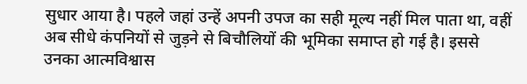सुधार आया है। पहले जहां उन्हें अपनी उपज का सही मूल्य नहीं मिल पाता था, वहीं अब सीधे कंपनियों से जुड़ने से बिचौलियों की भूमिका समाप्त हो गई है। इससे उनका आत्मविश्वास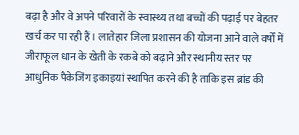बढ़ा है और वे अपने परिवारों के स्वास्थ्य तथा बच्चों की पढ़ाई पर बेहतर खर्च कर पा रही हैं। लातेहार जिला प्रशासन की योजना आने वाले वर्षों में जीराफूल धान के खेती के रकबे को बढ़ाने और स्थानीय स्तर पर आधुनिक पैकेजिंग इकाइयां स्थापित करने की है ताकि इस ब्रांड की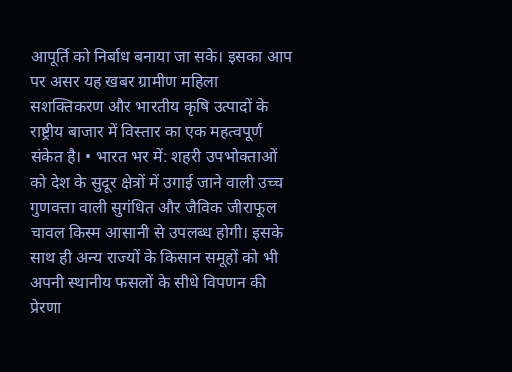आपूर्ति को निर्बाध बनाया जा सके। इसका आप पर असर यह खबर ग्रामीण महिला सशक्तिकरण और भारतीय कृषि उत्पादों के राष्ट्रीय बाजार में विस्तार का एक महत्वपूर्ण संकेत है। • भारत भर में: शहरी उपभोक्ताओं को देश के सुदूर क्षेत्रों में उगाई जाने वाली उच्च गुणवत्ता वाली सुगंधित और जैविक जीराफूल चावल किस्म आसानी से उपलब्ध होगी। इसके साथ ही अन्य राज्यों के किसान समूहों को भी अपनी स्थानीय फसलों के सीधे विपणन की प्रेरणा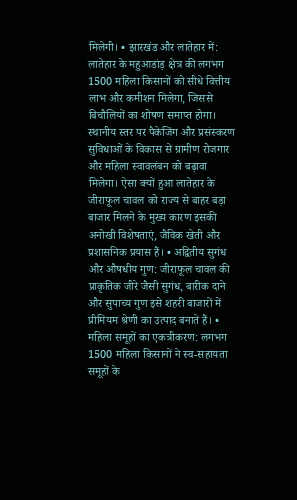मिलेगी। • झारखंड और लातेहार में: लातेहार के महुआडांड़ क्षेत्र की लगभग 1500 महिला किसानों को सीधे वित्तीय लाभ और कमीशन मिलेगा, जिससे बिचौलियों का शोषण समाप्त होगा। स्थानीय स्तर पर पैकेजिंग और प्रसंस्करण सुविधाओं के विकास से ग्रामीण रोजगार और महिला स्वावलंबन को बढ़ावा मिलेगा। ऐसा क्यों हुआ लातेहार के जीराफूल चावल को राज्य से बाहर बड़ा बाजार मिलने के मुख्य कारण इसकी अनोखी विशेषताएं, जैविक खेती और प्रशासनिक प्रयास हैं। • अद्वितीय सुगंध और औषधीय गुण: जीराफूल चावल की प्राकृतिक जीरे जैसी सुगंध, बारीक दाने और सुपाच्य गुण इसे शहरी बाजारों में प्रीमियम श्रेणी का उत्पाद बनाते हैं। • महिला समूहों का एकत्रीकरण: लगभग 1500 महिला किसानों ने स्व-सहायता समूहों के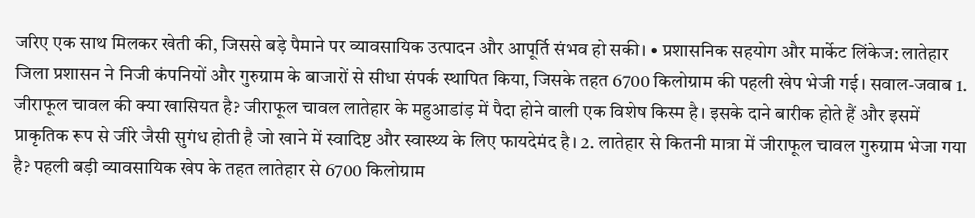जरिए एक साथ मिलकर खेती की, जिससे बड़े पैमाने पर व्यावसायिक उत्पादन और आपूर्ति संभव हो सकी। • प्रशासनिक सहयोग और मार्केट लिंकेज: लातेहार जिला प्रशासन ने निजी कंपनियों और गुरुग्राम के बाजारों से सीधा संपर्क स्थापित किया, जिसके तहत 6700 किलोग्राम की पहली खेप भेजी गई। सवाल-जवाब 1. जीराफूल चावल की क्या खासियत है? जीराफूल चावल लातेहार के महुआडांड़ में पैदा होने वाली एक विशेष किस्म है। इसके दाने बारीक होते हैं और इसमें प्राकृतिक रूप से जीरे जैसी सुगंध होती है जो खाने में स्वादिष्ट और स्वास्थ्य के लिए फायदेमंद है। 2. लातेहार से कितनी मात्रा में जीराफूल चावल गुरुग्राम भेजा गया है? पहली बड़ी व्यावसायिक खेप के तहत लातेहार से 6700 किलोग्राम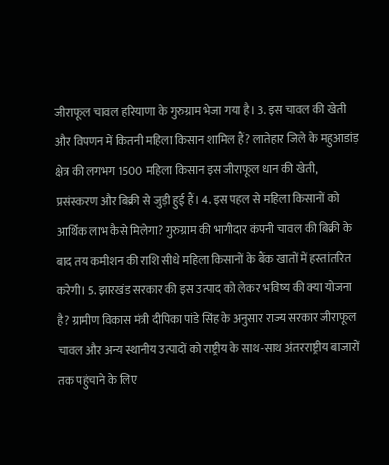जीराफूल चावल हरियाणा के गुरुग्राम भेजा गया है। 3. इस चावल की खेती और विपणन में कितनी महिला किसान शामिल हैं? लातेहार जिले के महुआडांड़ क्षेत्र की लगभग 1500 महिला किसान इस जीराफूल धान की खेती, प्रसंस्करण और बिक्री से जुड़ी हुई हैं। 4. इस पहल से महिला किसानों को आर्थिक लाभ कैसे मिलेगा? गुरुग्राम की भागीदार कंपनी चावल की बिक्री के बाद तय कमीशन की राशि सीधे महिला किसानों के बैंक खातों में हस्तांतरित करेगी। 5. झारखंड सरकार की इस उत्पाद को लेकर भविष्य की क्या योजना है? ग्रामीण विकास मंत्री दीपिका पांडे सिंह के अनुसार राज्य सरकार जीराफूल चावल और अन्य स्थानीय उत्पादों को राष्ट्रीय के साथ-साथ अंतरराष्ट्रीय बाजारों तक पहुंचाने के लिए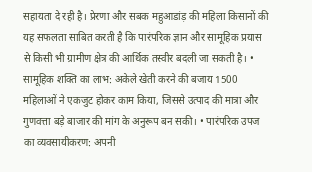सहायता दे रही है। प्रेरणा और सबक महुआडांड़ की महिला किसानों की यह सफलता साबित करती है कि पारंपरिक ज्ञान और सामूहिक प्रयास से किसी भी ग्रामीण क्षेत्र की आर्थिक तस्वीर बदली जा सकती है। • सामूहिक शक्ति का लाभ: अकेले खेती करने की बजाय 1500 महिलाओं ने एकजुट होकर काम किया, जिससे उत्पाद की मात्रा और गुणवत्ता बड़े बाजार की मांग के अनुरूप बन सकी। • पारंपरिक उपज का व्यवसायीकरण: अपनी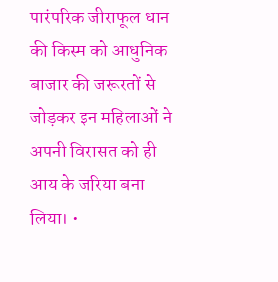पारंपरिक जीराफूल धान की किस्म को आधुनिक बाजार की जरूरतों से जोड़कर इन महिलाओं ने अपनी विरासत को ही आय के जरिया बना लिया। •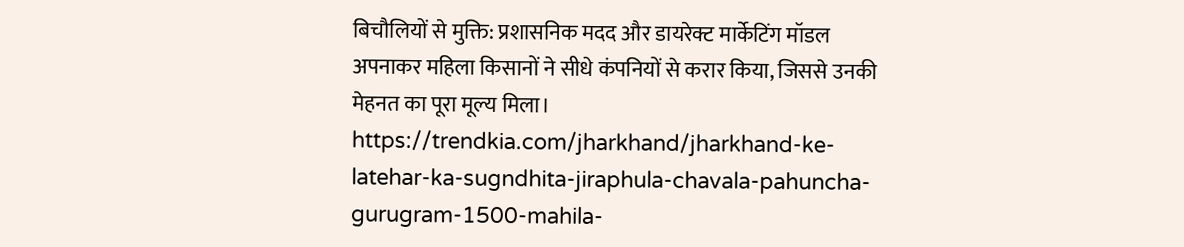बिचौलियों से मुक्ति: प्रशासनिक मदद और डायरेक्ट मार्केटिंग मॉडल अपनाकर महिला किसानों ने सीधे कंपनियों से करार किया, जिससे उनकी मेहनत का पूरा मूल्य मिला। https://trendkia.com/jharkhand/jharkhand-ke-latehar-ka-sugndhita-jiraphula-chavala-pahuncha-gurugram-1500-mahila-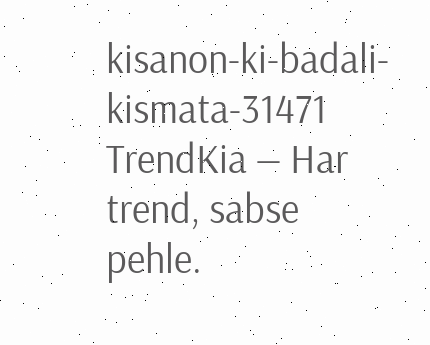kisanon-ki-badali-kismata-31471 TrendKia — Har trend, sabse pehle.